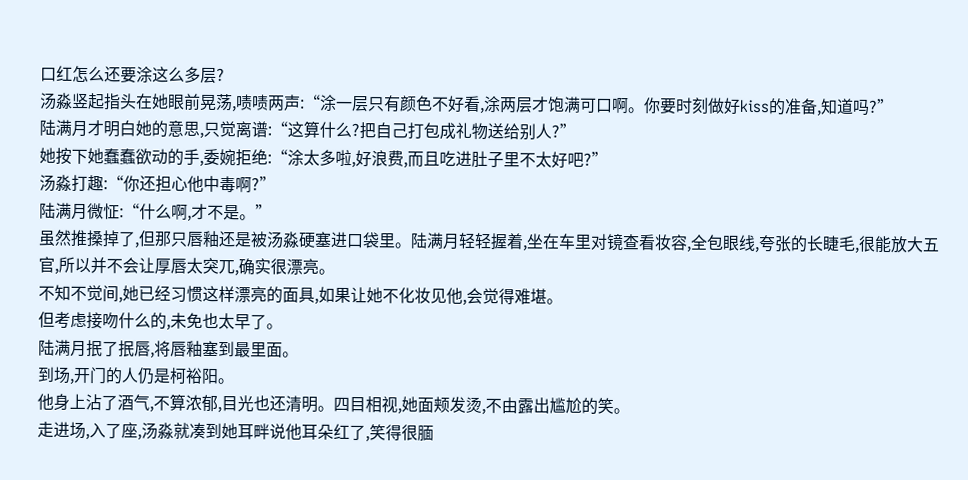口红怎么还要涂这么多层?
汤淼竖起指头在她眼前晃荡,啧啧两声:“涂一层只有颜色不好看,涂两层才饱满可口啊。你要时刻做好kiss的准备,知道吗?”
陆满月才明白她的意思,只觉离谱:“这算什么?把自己打包成礼物送给别人?”
她按下她蠢蠢欲动的手,委婉拒绝:“涂太多啦,好浪费,而且吃进肚子里不太好吧?”
汤淼打趣:“你还担心他中毒啊?”
陆满月微怔:“什么啊,才不是。”
虽然推搡掉了,但那只唇釉还是被汤淼硬塞进口袋里。陆满月轻轻握着,坐在车里对镜查看妆容,全包眼线,夸张的长睫毛,很能放大五官,所以并不会让厚唇太突兀,确实很漂亮。
不知不觉间,她已经习惯这样漂亮的面具,如果让她不化妆见他,会觉得难堪。
但考虑接吻什么的,未免也太早了。
陆满月抿了抿唇,将唇釉塞到最里面。
到场,开门的人仍是柯裕阳。
他身上沾了酒气,不算浓郁,目光也还清明。四目相视,她面颊发烫,不由露出尴尬的笑。
走进场,入了座,汤淼就凑到她耳畔说他耳朵红了,笑得很腼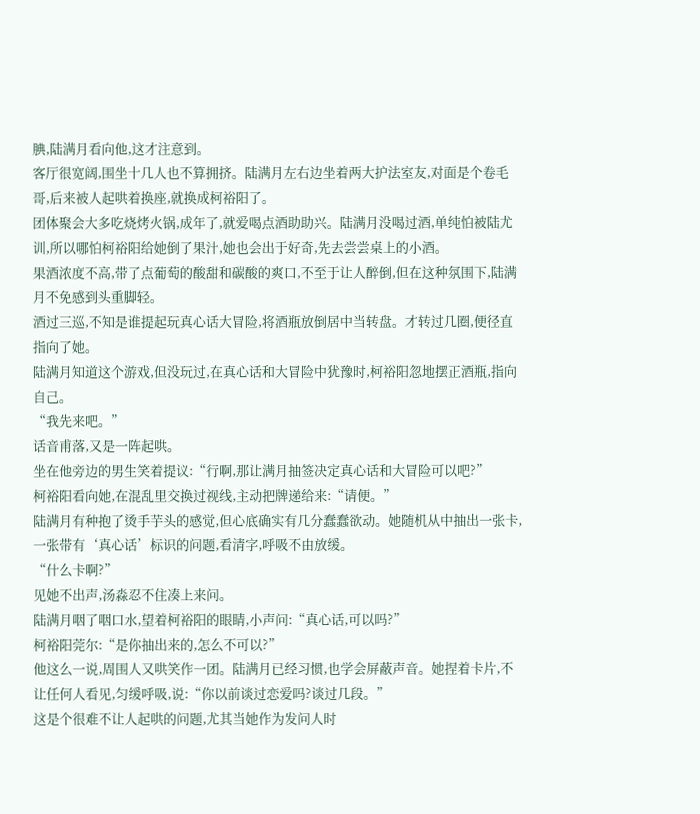腆,陆满月看向他,这才注意到。
客厅很宽阔,围坐十几人也不算拥挤。陆满月左右边坐着两大护法室友,对面是个卷毛哥,后来被人起哄着换座,就换成柯裕阳了。
团体聚会大多吃烧烤火锅,成年了,就爱喝点酒助助兴。陆满月没喝过酒,单纯怕被陆尤训,所以哪怕柯裕阳给她倒了果汁,她也会出于好奇,先去尝尝桌上的小酒。
果酒浓度不高,带了点葡萄的酸甜和碳酸的爽口,不至于让人醉倒,但在这种氛围下,陆满月不免感到头重脚轻。
酒过三巡,不知是谁提起玩真心话大冒险,将酒瓶放倒居中当转盘。才转过几圈,便径直指向了她。
陆满月知道这个游戏,但没玩过,在真心话和大冒险中犹豫时,柯裕阳忽地摆正酒瓶,指向自己。
“我先来吧。”
话音甫落,又是一阵起哄。
坐在他旁边的男生笑着提议:“行啊,那让满月抽签决定真心话和大冒险可以吧?”
柯裕阳看向她,在混乱里交换过视线,主动把牌递给来:“请便。”
陆满月有种抱了烫手芋头的感觉,但心底确实有几分蠢蠢欲动。她随机从中抽出一张卡,一张带有‘真心话’标识的问题,看清字,呼吸不由放缓。
“什么卡啊?”
见她不出声,汤淼忍不住凑上来问。
陆满月咽了咽口水,望着柯裕阳的眼睛,小声问:“真心话,可以吗?”
柯裕阳莞尔:“是你抽出来的,怎么不可以?”
他这么一说,周围人又哄笑作一团。陆满月已经习惯,也学会屏蔽声音。她捏着卡片,不让任何人看见,匀缓呼吸,说:“你以前谈过恋爱吗?谈过几段。”
这是个很难不让人起哄的问题,尤其当她作为发问人时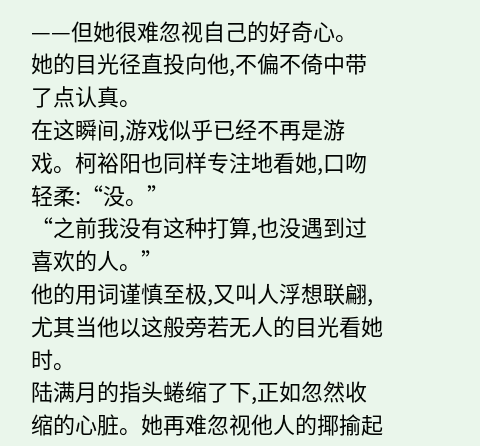——但她很难忽视自己的好奇心。
她的目光径直投向他,不偏不倚中带了点认真。
在这瞬间,游戏似乎已经不再是游戏。柯裕阳也同样专注地看她,口吻轻柔:“没。”
“之前我没有这种打算,也没遇到过喜欢的人。”
他的用词谨慎至极,又叫人浮想联翩,尤其当他以这般旁若无人的目光看她时。
陆满月的指头蜷缩了下,正如忽然收缩的心脏。她再难忽视他人的揶揄起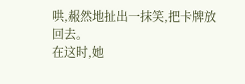哄,赧然地扯出一抹笑,把卡牌放回去。
在这时,她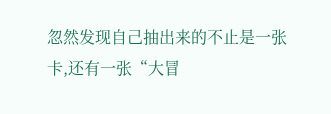忽然发现自己抽出来的不止是一张卡,还有一张“大冒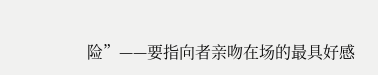险”——要指向者亲吻在场的最具好感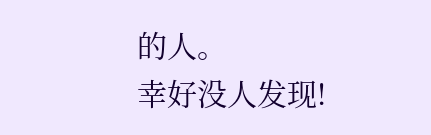的人。
幸好没人发现!